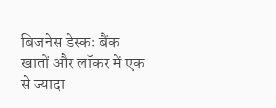बिजनेस डेस्कः बैंक खातों और लॉकर में एक से ज्यादा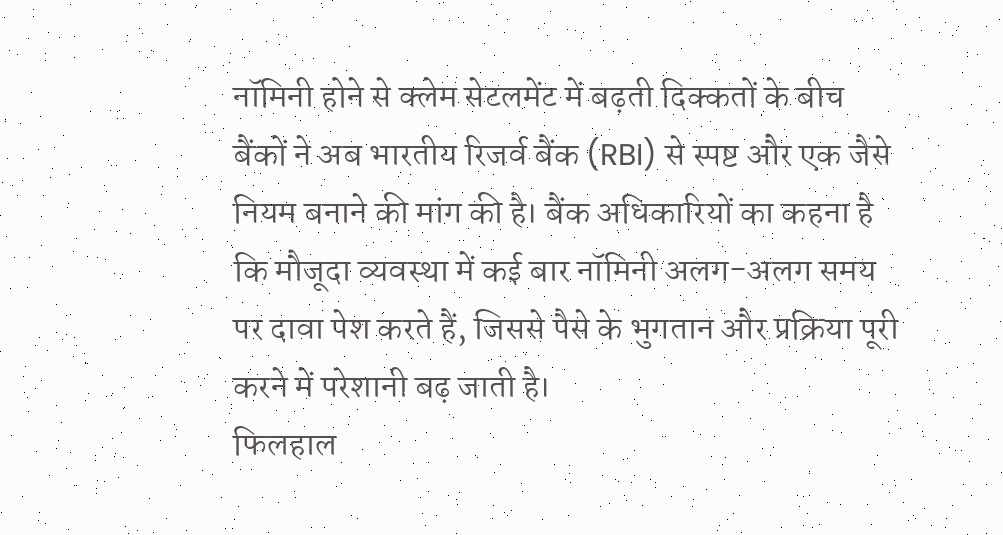नॉमिनी होने से क्लेम सेटलमेंट में बढ़ती दिक्कतों के बीच बैंकों ने अब भारतीय रिजर्व बैंक (RBI) से स्पष्ट और एक जैसे नियम बनाने की मांग की है। बैंक अधिकारियों का कहना है कि मौजूदा व्यवस्था में कई बार नॉमिनी अलग-अलग समय पर दावा पेश करते हैं, जिससे पैसे के भुगतान और प्रक्रिया पूरी करने में परेशानी बढ़ जाती है।
फिलहाल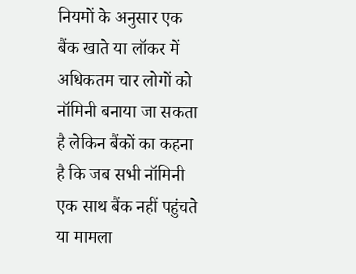नियमों के अनुसार एक बैंक खाते या लॉकर में अधिकतम चार लोगों को नॉमिनी बनाया जा सकता है लेकिन बैंकों का कहना है कि जब सभी नॉमिनी एक साथ बैंक नहीं पहुंचते या मामला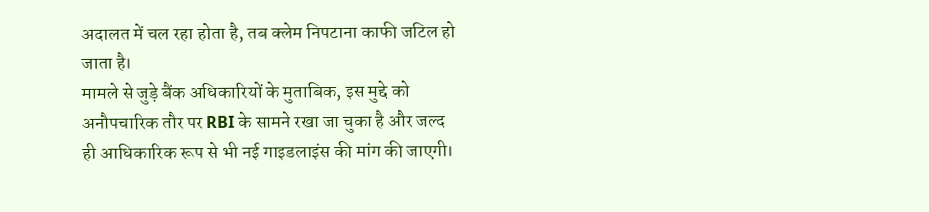अदालत में चल रहा होता है, तब क्लेम निपटाना काफी जटिल हो जाता है।
मामले से जुड़े बैंक अधिकारियों के मुताबिक, इस मुद्दे को अनौपचारिक तौर पर RBI के सामने रखा जा चुका है और जल्द ही आधिकारिक रूप से भी नई गाइडलाइंस की मांग की जाएगी।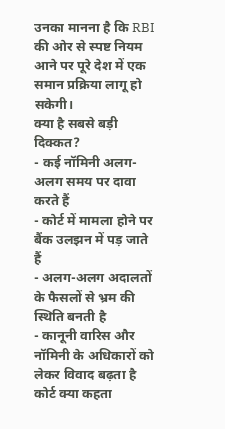उनका मानना है कि RBI की ओर से स्पष्ट नियम आने पर पूरे देश में एक समान प्रक्रिया लागू हो सकेगी।
क्या है सबसे बड़ी दिक्कत?
- कई नॉमिनी अलग-अलग समय पर दावा करते हैं
- कोर्ट में मामला होने पर बैंक उलझन में पड़ जाते हैं
- अलग-अलग अदालतों के फैसलों से भ्रम की स्थिति बनती है
- कानूनी वारिस और नॉमिनी के अधिकारों को लेकर विवाद बढ़ता है
कोर्ट क्या कहता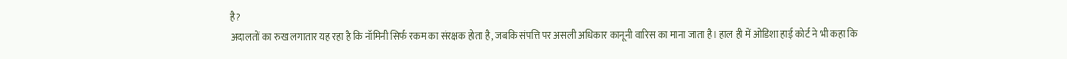है?
अदालतों का रुख लगातार यह रहा है कि नॉमिनी सिर्फ रकम का संरक्षक होता है, जबकि संपत्ति पर असली अधिकार कानूनी वारिस का माना जाता है। हाल ही में ओडिशा हाई कोर्ट ने भी कहा कि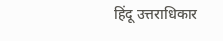हिंदू उत्तराधिकार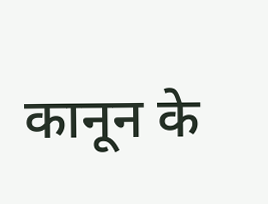कानून के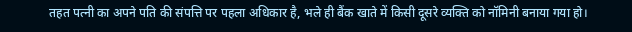तहत पत्नी का अपने पति की संपत्ति पर पहला अधिकार है, भले ही बैंक खाते में किसी दूसरे व्यक्ति को नॉमिनी बनाया गया हो।